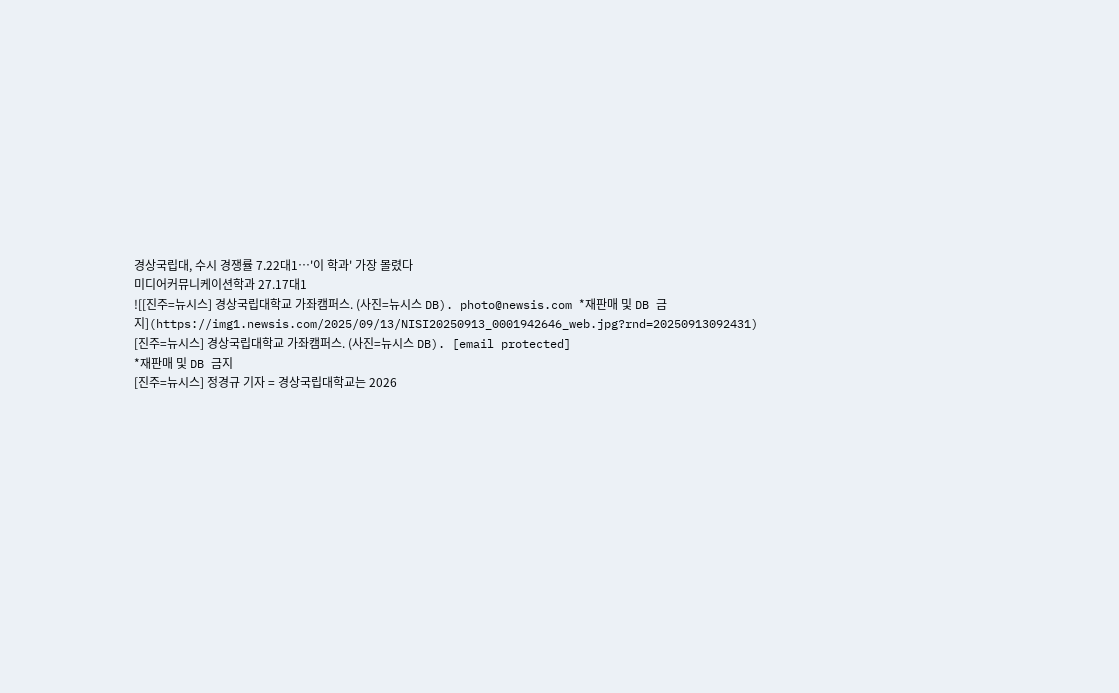경상국립대, 수시 경쟁률 7.22대1…'이 학과' 가장 몰렸다
미디어커뮤니케이션학과 27.17대1
![[진주=뉴시스] 경상국립대학교 가좌캠퍼스. (사진=뉴시스 DB). photo@newsis.com *재판매 및 DB 금지](https://img1.newsis.com/2025/09/13/NISI20250913_0001942646_web.jpg?rnd=20250913092431)
[진주=뉴시스] 경상국립대학교 가좌캠퍼스. (사진=뉴시스 DB). [email protected]
*재판매 및 DB 금지
[진주=뉴시스] 정경규 기자 = 경상국립대학교는 2026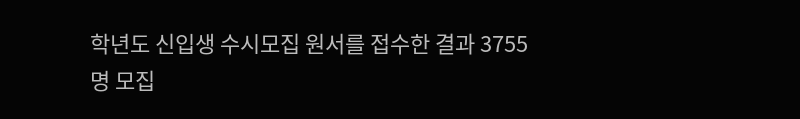학년도 신입생 수시모집 원서를 접수한 결과 3755명 모집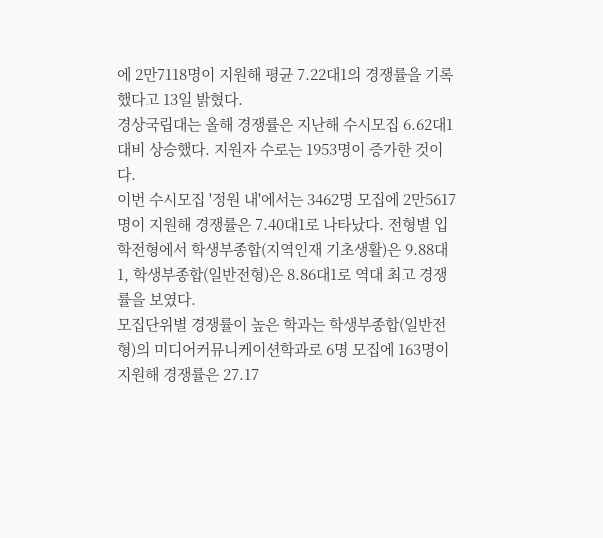에 2만7118명이 지원해 평균 7.22대1의 경쟁률을 기록했다고 13일 밝혔다.
경상국립대는 올해 경쟁률은 지난해 수시모집 6.62대1 대비 상승했다. 지원자 수로는 1953명이 증가한 것이다.
이번 수시모집 '정원 내'에서는 3462명 모집에 2만5617명이 지원해 경쟁률은 7.40대1로 나타났다. 전형별 입학전형에서 학생부종합(지역인재 기초생활)은 9.88대1, 학생부종합(일반전형)은 8.86대1로 역대 최고 경쟁률을 보였다.
모집단위별 경쟁률이 높은 학과는 학생부종합(일반전형)의 미디어커뮤니케이션학과로 6명 모집에 163명이 지원해 경쟁률은 27.17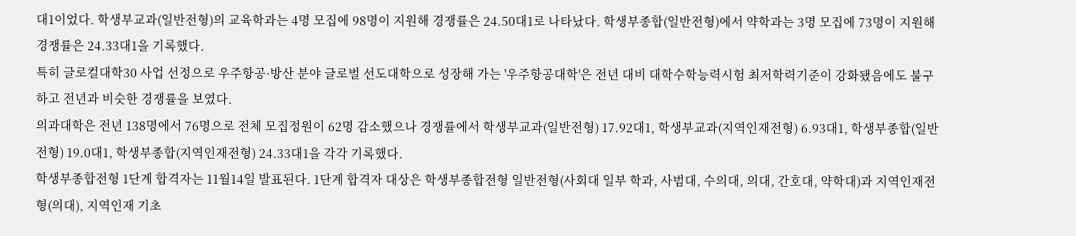대1이었다. 학생부교과(일반전형)의 교육학과는 4명 모집에 98명이 지원해 경쟁률은 24.50대1로 나타났다. 학생부종합(일반전형)에서 약학과는 3명 모집에 73명이 지원해 경쟁률은 24.33대1을 기록했다.
특히 글로컬대학30 사업 선정으로 우주항공·방산 분야 글로벌 선도대학으로 성장해 가는 '우주항공대학'은 전년 대비 대학수학능력시험 최저학력기준이 강화됐음에도 불구하고 전년과 비슷한 경쟁률을 보였다.
의과대학은 전년 138명에서 76명으로 전체 모집정원이 62명 감소했으나 경쟁률에서 학생부교과(일반전형) 17.92대1, 학생부교과(지역인재전형) 6.93대1, 학생부종합(일반전형) 19.0대1, 학생부종합(지역인재전형) 24.33대1을 각각 기록했다.
학생부종합전형 1단계 합격자는 11월14일 발표된다. 1단계 합격자 대상은 학생부종합전형 일반전형(사회대 일부 학과, 사범대, 수의대, 의대, 간호대, 약학대)과 지역인재전형(의대), 지역인재 기초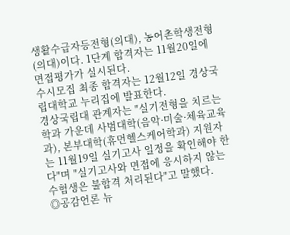생활수급자등전형(의대), 농어촌학생전형(의대)이다. 1단계 합격자는 11월20일에 면접평가가 실시된다.
수시모집 최종 합격자는 12월12일 경상국립대학교 누리집에 발표한다.
경상국립대 관계자는 "실기전형을 치르는 학과 가운데 사범대학(음악·미술·체육교육과), 본부대학(휴먼헬스케어학과) 지원자는 11월19일 실기고사 일정을 확인해야 한다"며 "실기고사와 면접에 응시하지 않는 수험생은 불합격 처리된다"고 말했다.
◎공감언론 뉴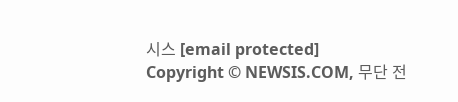시스 [email protected]
Copyright © NEWSIS.COM, 무단 전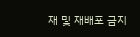재 및 재배포 금지